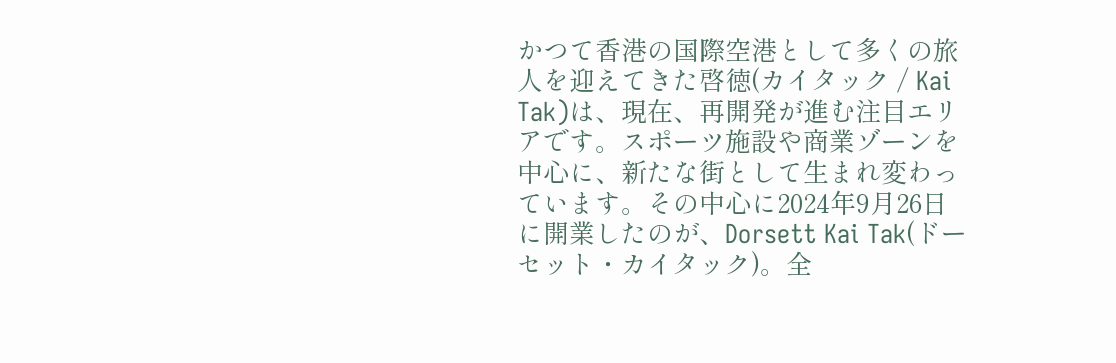かつて香港の国際空港として多くの旅人を迎えてきた啓徳(カイタック / Kai Tak)は、現在、再開発が進む注目エリアです。スポーツ施設や商業ゾーンを中心に、新たな街として生まれ変わっています。その中心に2024年9月26日に開業したのが、Dorsett Kai Tak(ドーセット・カイタック)。全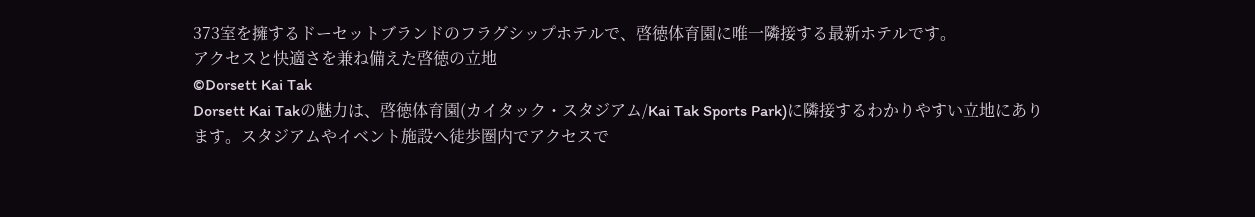373室を擁するドーセットブランドのフラグシップホテルで、啓徳体育園に唯一隣接する最新ホテルです。
アクセスと快適さを兼ね備えた啓徳の立地
©Dorsett Kai Tak
Dorsett Kai Takの魅力は、啓徳体育園(カイタック・スタジアム/Kai Tak Sports Park)に隣接するわかりやすい立地にあります。スタジアムやイベント施設へ徒歩圏内でアクセスで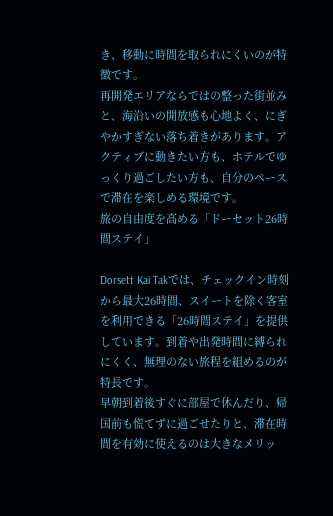き、移動に時間を取られにくいのが特徴です。
再開発エリアならではの整った街並みと、海沿いの開放感も心地よく、にぎやかすぎない落ち着きがあります。アクティブに動きたい方も、ホテルでゆっくり過ごしたい方も、自分のペースで滞在を楽しめる環境です。
旅の自由度を高める「ドーセット26時間ステイ」

Dorsett Kai Takでは、チェックイン時刻から最大26時間、スイートを除く客室を利用できる「26時間ステイ」を提供しています。到着や出発時間に縛られにくく、無理のない旅程を組めるのが特長です。
早朝到着後すぐに部屋で休んだり、帰国前も慌てずに過ごせたりと、滞在時間を有効に使えるのは大きなメリッ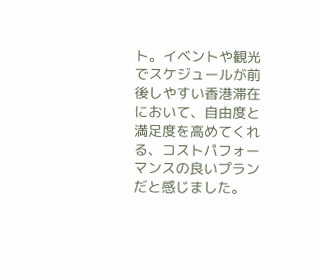ト。イベントや観光でスケジュールが前後しやすい香港滞在において、自由度と満足度を高めてくれる、コストパフォーマンスの良いプランだと感じました。